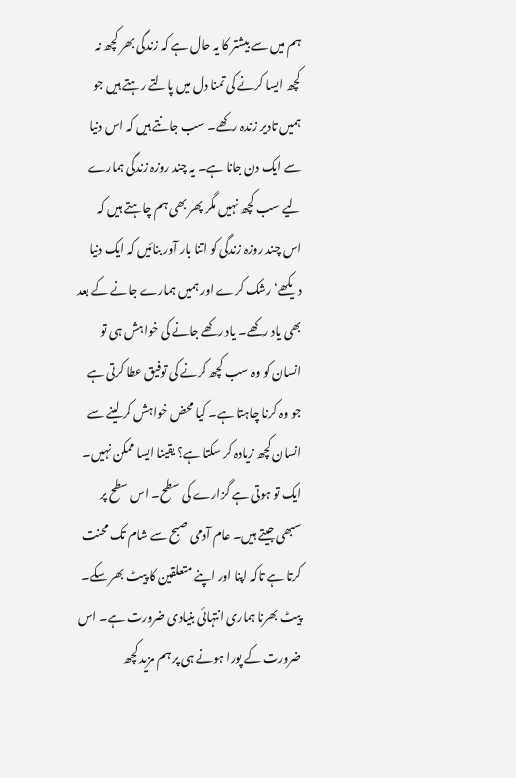ہم میں سے بیشتر کا یہ حال ہے کہ زندگی بھر کچھ نہ کچھ ایسا کرنے کی تمنا دل میں پالتے رہتے ہیں جو ہمیں تادیر زندہ رکھے۔ سب جانتے ہیں کہ اس دنیا سے ایک دن جانا ہے۔ یہ چند روزہ زندگی ہمارے لیے سب کچھ نہیں مگر پھر بھی ہم چاہتے ہیں کہ اس چند روزہ زندگی کو اتنا بار آور بنائیں کہ ایک دنیا دیکھے‘ رشک کرے اور ہمیں ہمارے جانے کے بعد بھی یاد رکھے۔ یاد رکھے جانے کی خواہش ہی تو انسان کو وہ سب کچھ کرنے کی توفیق عطا کرتی ہے جو وہ کرنا چاہتا ہے۔ کیا محض خواہش کر لینے سے انسان کچھ زیادہ کر سکتا ہے؟ یقینا ایسا ممکن نہیں۔ ایک تو ہوتی ہے گزارے کی سطح۔ اس سطح پر سبھی جیتے ہیں۔ عام آدمی صبح سے شام تک محنت کرتا ہے تاکہ اپنا اور اپنے متعلقین کا پیٹ بھر سکے۔ پیٹ بھرنا ہماری انتہائی بنیادی ضرورت ہے۔ اس ضرورت کے پورا ہونے ہی پر ہم مزید کچھ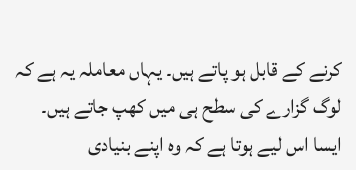کرنے کے قابل ہو پاتے ہیں۔ یہاں معاملہ یہ ہے کہ لوگ گزارے کی سطح ہی میں کھپ جاتے ہیں۔ ایسا اس لیے ہوتا ہے کہ وہ اپنے بنیادی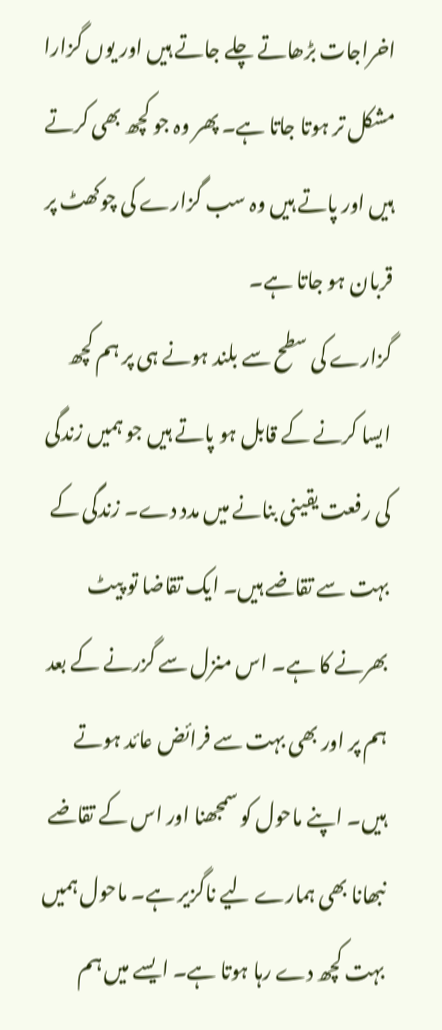اخراجات بڑھاتے چلے جاتے ہیں اور یوں گزارا مشکل تر ہوتا جاتا ہے۔ پھر وہ جو کچھ بھی کرتے ہیں اور پاتے ہیں وہ سب گزارے کی چوکھٹ پر قربان ہو جاتا ہے۔
گزارے کی سطح سے بلند ہونے ہی پر ہم کچھ ایسا کرنے کے قابل ہو پاتے ہیں جو ہمیں زندگی کی رفعت یقینی بنانے میں مدد دے۔ زندگی کے بہت سے تقاضے ہیں۔ ایک تقاضا تو پیٹ بھرنے کا ہے۔ اس منزل سے گزرنے کے بعد ہم پر اور بھی بہت سے فرائض عائد ہوتے ہیں۔ اپنے ماحول کو سمجھنا اور اس کے تقاضے نبھانا بھی ہمارے لیے ناگزیر ہے۔ ماحول ہمیں بہت کچھ دے رہا ہوتا ہے۔ ایسے میں ہم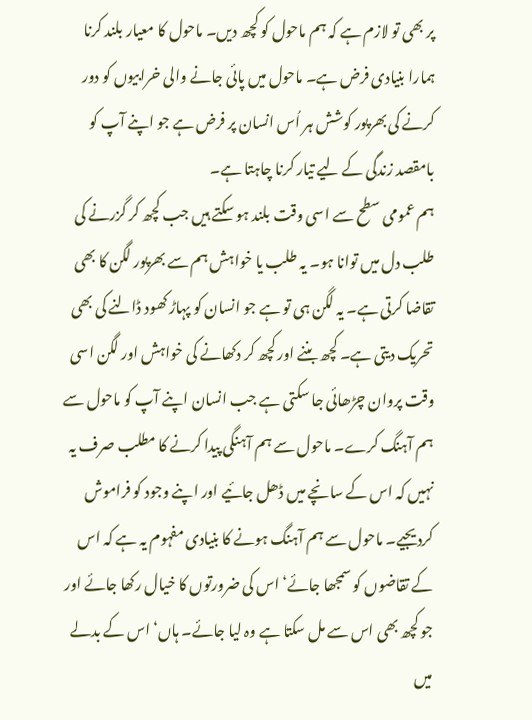پر بھی تو لازم ہے کہ ہم ماحول کو کچھ دیں۔ ماحول کا معیار بلند کرنا ہمارا بنیادی فرض ہے۔ ماحول میں پائی جانے والی خرابیوں کو دور کرنے کی بھرپور کوشش ہر اُس انسان پر فرض ہے جو اپنے آپ کو بامقصد زندگی کے لیے تیار کرنا چاہتا ہے۔
ہم عمومی سطح سے اسی وقت بلند ہو سکتے ہیں جب کچھ کر گزرنے کی طلب دل میں توانا ہو۔ یہ طلب یا خواہش ہم سے بھرپور لگن کا بھی تقاضا کرتی ہے۔ یہ لگن ہی تو ہے جو انسان کو پہاڑ کھود ڈالنے کی بھی تحریک دیتی ہے۔ کچھ بننے اور کچھ کر دکھانے کی خواہش اور لگن اسی وقت پروان چڑھائی جا سکتی ہے جب انسان اپنے آپ کو ماحول سے ہم آہنگ کرے۔ ماحول سے ہم آہنگی پیدا کرنے کا مطلب صرف یہ نہیں کہ اس کے سانچے میں ڈھل جائیے اور اپنے وجود کو فراموش کردیجیے۔ ماحول سے ہم آہنگ ہونے کا بنیادی مفہوم یہ ہے کہ اس کے تقاضوں کو سمجھا جائے‘ اس کی ضرورتوں کا خیال رکھا جائے اور جو کچھ بھی اس سے مل سکتا ہے وہ لیا جائے۔ ہاں‘ اس کے بدلے میں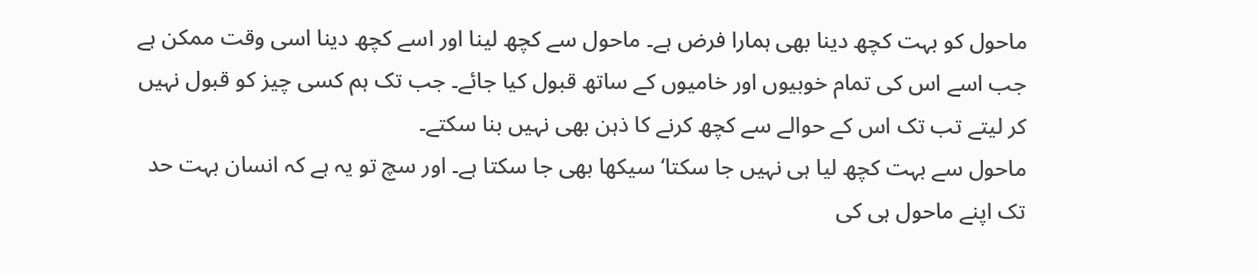ماحول کو بہت کچھ دینا بھی ہمارا فرض ہے۔ ماحول سے کچھ لینا اور اسے کچھ دینا اسی وقت ممکن ہے جب اسے اس کی تمام خوبیوں اور خامیوں کے ساتھ قبول کیا جائے۔ جب تک ہم کسی چیز کو قبول نہیں کر لیتے تب تک اس کے حوالے سے کچھ کرنے کا ذہن بھی نہیں بنا سکتے۔
ماحول سے بہت کچھ لیا ہی نہیں جا سکتا‘ سیکھا بھی جا سکتا ہے۔ اور سچ تو یہ ہے کہ انسان بہت حد تک اپنے ماحول ہی کی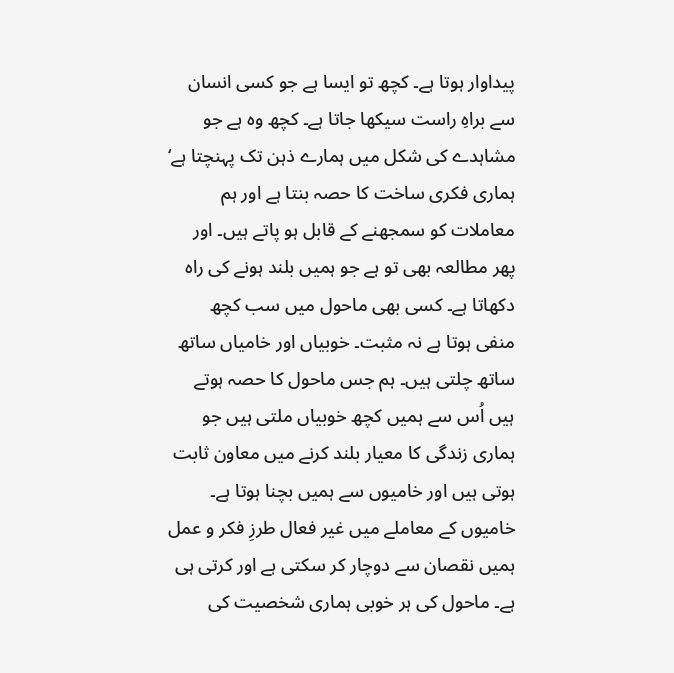پیداوار ہوتا ہے۔ کچھ تو ایسا ہے جو کسی انسان سے براہِ راست سیکھا جاتا ہے۔ کچھ وہ ہے جو مشاہدے کی شکل میں ہمارے ذہن تک پہنچتا ہے‘ ہماری فکری ساخت کا حصہ بنتا ہے اور ہم معاملات کو سمجھنے کے قابل ہو پاتے ہیں۔ اور پھر مطالعہ بھی تو ہے جو ہمیں بلند ہونے کی راہ دکھاتا ہے۔ کسی بھی ماحول میں سب کچھ منفی ہوتا ہے نہ مثبت۔ خوبیاں اور خامیاں ساتھ ساتھ چلتی ہیں۔ ہم جس ماحول کا حصہ ہوتے ہیں اُس سے ہمیں کچھ خوبیاں ملتی ہیں جو ہماری زندگی کا معیار بلند کرنے میں معاون ثابت ہوتی ہیں اور خامیوں سے ہمیں بچنا ہوتا ہے۔ خامیوں کے معاملے میں غیر فعال طرزِ فکر و عمل ہمیں نقصان سے دوچار کر سکتی ہے اور کرتی ہی ہے۔ ماحول کی ہر خوبی ہماری شخصیت کی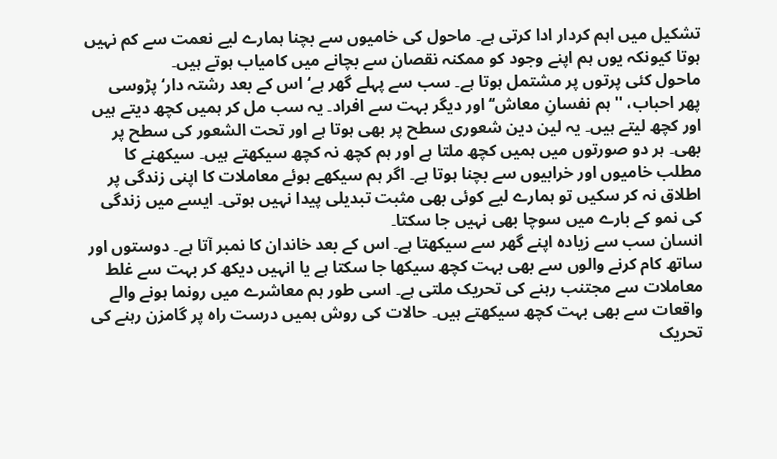تشکیل میں اہم کردار ادا کرتی ہے۔ ماحول کی خامیوں سے بچنا ہمارے لیے نعمت سے کم نہیں ہوتا کیونکہ یوں ہم اپنے وجود کو ممکنہ نقصان سے بچانے میں کامیاب ہوتے ہیں۔
ماحول کئی پرتوں پر مشتمل ہوتا ہے۔ سب سے پہلے گھر ہے‘ اس کے بعد رشتہ دار‘ پڑوسی پھر احباب، ''ہم نفسانِ معاش‘‘ اور دیگر بہت سے افراد۔ یہ سب مل کر ہمیں کچھ دیتے ہیں اور کچھ لیتے ہیں۔ یہ لین دین شعوری سطح پر بھی ہوتا ہے اور تحت الشعور کی سطح پر بھی۔ ہر دو صورتوں میں ہمیں کچھ ملتا ہے اور ہم کچھ نہ کچھ سیکھتے ہیں۔ سیکھنے کا مطلب خامیوں اور خرابیوں سے بچنا ہوتا ہے۔ اگر ہم سیکھے ہوئے معاملات کا اپنی زندگی پر اطلاق نہ کر سکیں تو ہمارے لیے کوئی بھی مثبت تبدیلی پیدا نہیں ہوتی۔ ایسے میں زندگی کی نمو کے بارے میں سوچا بھی نہیں جا سکتا۔
انسان سب سے زیادہ اپنے گھر سے سیکھتا ہے۔ اس کے بعد خاندان کا نمبر آتا ہے۔ دوستوں اور ساتھ کام کرنے والوں سے بھی بہت کچھ سیکھا جا سکتا ہے یا انہیں دیکھ کر بہت سے غلط معاملات سے مجتنب رہنے کی تحریک ملتی ہے۔ اسی طور ہم معاشرے میں رونما ہونے والے واقعات سے بھی بہت کچھ سیکھتے ہیں۔ حالات کی روش ہمیں درست راہ پر گامزن رہنے کی تحریک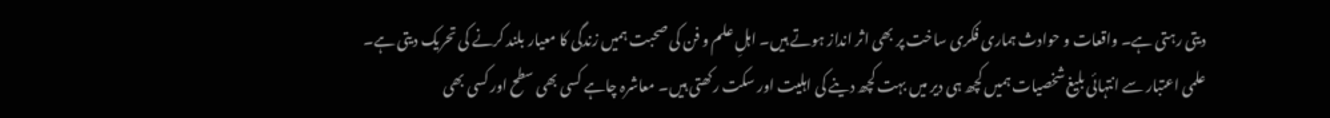دیتی رہتی ہے۔ واقعات و حوادث ہماری فکری ساخت پر بھی اثر انداز ہوتے ہیں۔ اہلِ علم و فن کی صحبت ہمیں زندگی کا معیار بلند کرنے کی تحریک دیتی ہے۔ علمی اعتبار سے انتہائی بلیغ شخصیات ہمیں کچھ ہی دیر میں بہت کچھ دینے کی اہلیت اور سکت رکھتی ہیں۔ معاشرہ چاہے کسی بھی سطح اور کسی بھی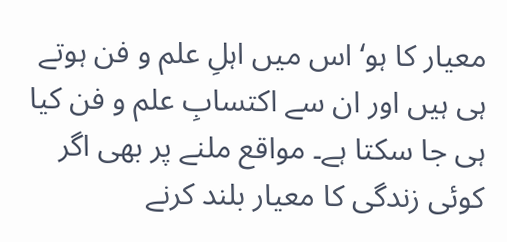معیار کا ہو‘ اس میں اہلِ علم و فن ہوتے ہی ہیں اور ان سے اکتسابِ علم و فن کیا ہی جا سکتا ہے۔ مواقع ملنے پر بھی اگر کوئی زندگی کا معیار بلند کرنے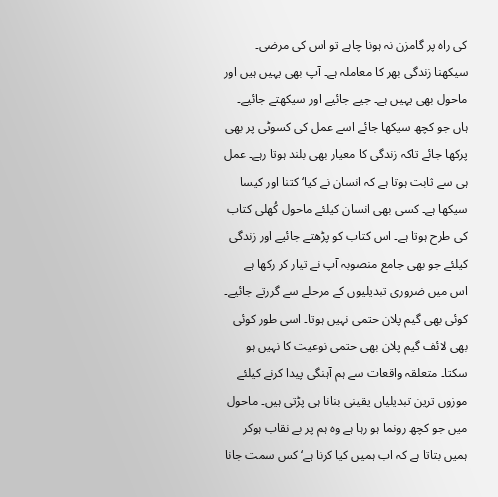کی راہ پر گامزن نہ ہونا چاہے تو اس کی مرضی۔
سیکھنا زندگی بھر کا معاملہ ہے۔ آپ بھی یہیں ہیں اور ماحول بھی یہیں ہے۔ جیے جائیے اور سیکھتے جائیے۔ ہاں جو کچھ سیکھا جائے اسے عمل کی کسوٹی پر بھی پرکھا جائے تاکہ زندگی کا معیار بھی بلند ہوتا رہے۔ عمل ہی سے ثابت ہوتا ہے کہ انسان نے کیا‘ کتنا اور کیسا سیکھا ہے۔ کسی بھی انسان کیلئے ماحول کُھلی کتاب کی طرح ہوتا ہے۔ اس کتاب کو پڑھتے جائیے اور زندگی کیلئے جو بھی جامع منصوبہ آپ نے تیار کر رکھا ہے اس میں ضروری تبدیلیوں کے مرحلے سے گررتے جائیے۔ کوئی بھی گیم پلان حتمی نہیں ہوتا۔ اسی طور کوئی بھی لائف گیم پلان بھی حتمی نوعیت کا نہیں ہو سکتا۔ متعلقہ واقعات سے ہم آہنگی پیدا کرنے کیلئے موزوں ترین تبدیلیاں یقینی بنانا ہی پڑتی ہیں۔ ماحول میں جو کچھ رونما ہو رہا ہے وہ ہم پر بے نقاب ہوکر ہمیں بتاتا ہے کہ اب ہمیں کیا کرنا ہے‘ کس سمت جانا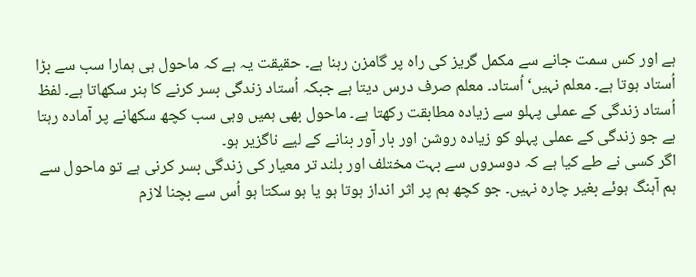ہے اور کس سمت جانے سے مکمل گریز کی راہ پر گامزن رہنا ہے۔ حقیقت یہ ہے کہ ماحول ہی ہمارا سب سے بڑا اُستاد ہوتا ہے۔ معلم نہیں‘ اُستاد۔ معلم صرف درس دیتا ہے جبکہ اُستاد زندگی بسر کرنے کا ہنر سکھاتا ہے۔ لفظ اُستاد زندگی کے عملی پہلو سے زیادہ مطابقت رکھتا ہے۔ ماحول بھی ہمیں وہی سب کچھ سکھانے پر آمادہ رہتا ہے جو زندگی کے عملی پہلو کو زیادہ روشن اور بار آور بنانے کے لیے ناگزیر ہو۔
اگر کسی نے طے کیا ہے کہ دوسروں سے بہت مختلف اور بلند تر معیار کی زندگی بسر کرنی ہے تو ماحول سے ہم آہنگ ہوئے بغیر چارہ نہیں۔ جو کچھ ہم پر اثر انداز ہوتا ہو یا ہو سکتا ہو اُس سے بچنا لازم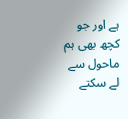ہے اور جو کچھ بھی ہم ماحول سے لے سکتے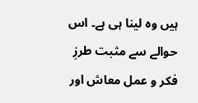ہیں وہ لینا ہی ہے۔ اس حوالے سے مثبت طرزِ فکر و عمل معاش اور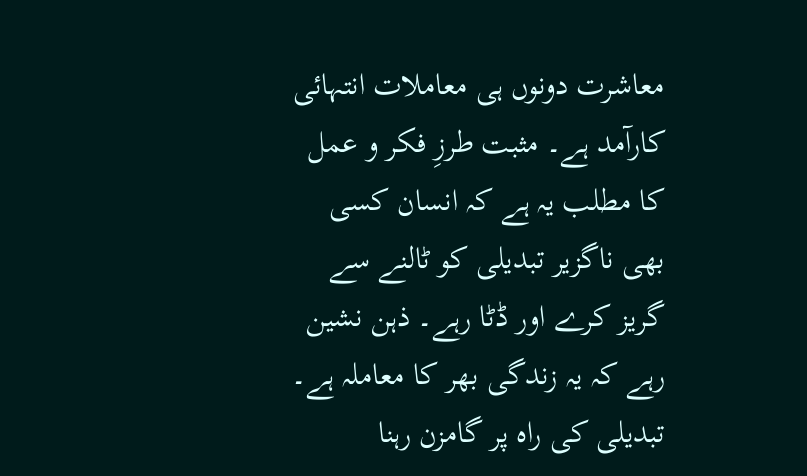معاشرت دونوں ہی معاملات انتہائی کارآمد ہے۔ مثبت طرزِ فکر و عمل کا مطلب یہ ہے کہ انسان کسی بھی ناگزیر تبدیلی کو ٹالنے سے گریز کرے اور ڈٹا رہے۔ ذہن نشین رہے کہ یہ زندگی بھر کا معاملہ ہے۔ تبدیلی کی راہ پر گامزن رہنا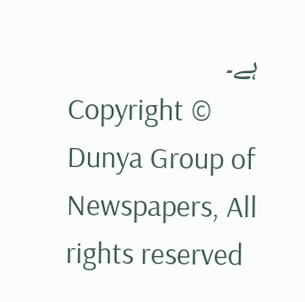ہے۔
Copyright © Dunya Group of Newspapers, All rights reserved